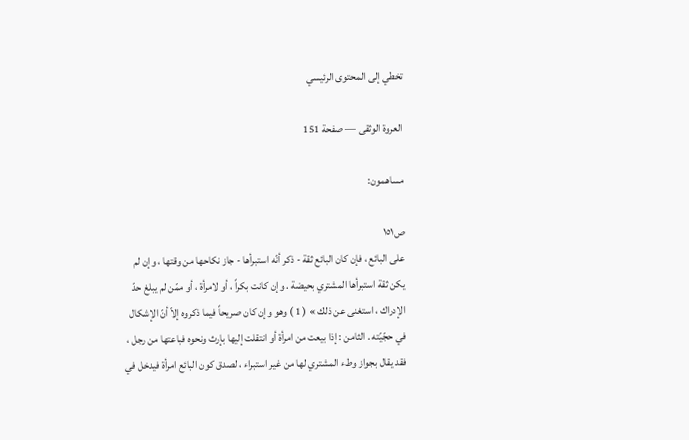تخطي إلى المحتوى الرئيسي

العروة الوثقى — صفحة 151

مساهمون:

ص١٥١
على البائع ، فإن كان البائع ثقة - ذكر أنّه استبرأها - جاز نكاحها من وقتها ، وإن لم يكن ثقة استبرأها المشتري بحيضة . وإن كانت بكراً ، أو لامرأة ، أو ممّن لم يبلغ حدّ الإدراك ، استغنى عن ذلك » ( 1 ) وهو وإن كان صريحاً فيما ذكروه إلاّ أنّ الإشكال في حجّيّته . الثامن : إذا بيعت من امرأة أو انتقلت إليها بإرث ونحوه فباعتها من رجل ، فقد يقال بجواز وطء المشتري لها من غير استبراء ، لصدق كون البائع امرأة فيدخل في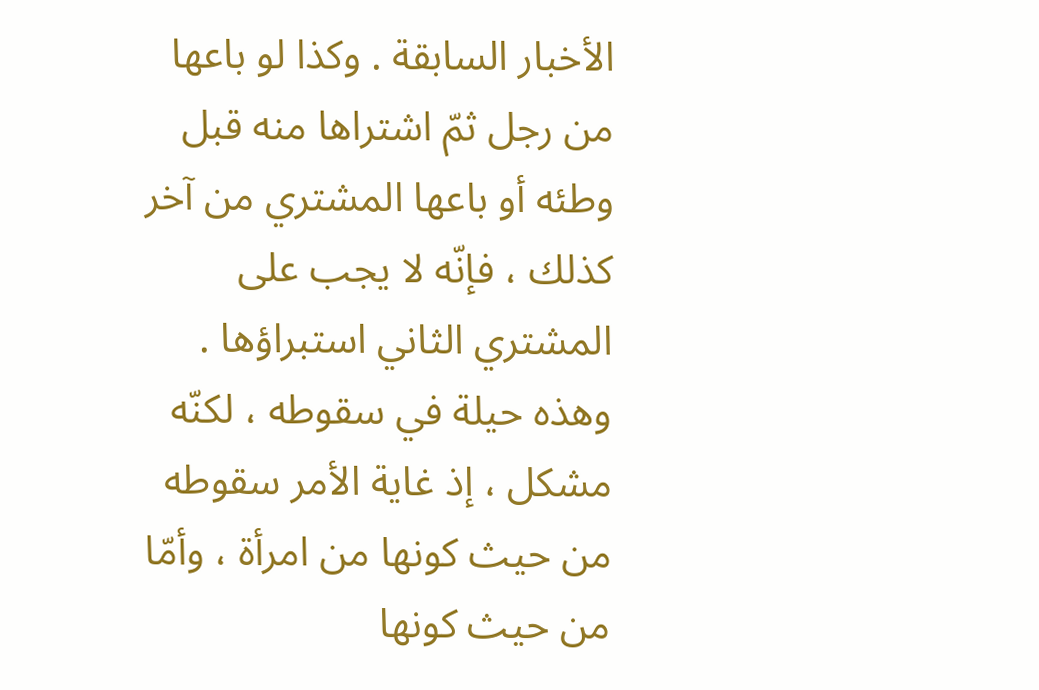الأخبار السابقة . وكذا لو باعها من رجل ثمّ اشتراها منه قبل وطئه أو باعها المشتري من آخر كذلك ، فإنّه لا يجب على المشتري الثاني استبراؤها . وهذه حيلة في سقوطه ، لكنّه مشكل ، إذ غاية الأمر سقوطه من حيث كونها من امرأة ، وأمّا من حيث كونها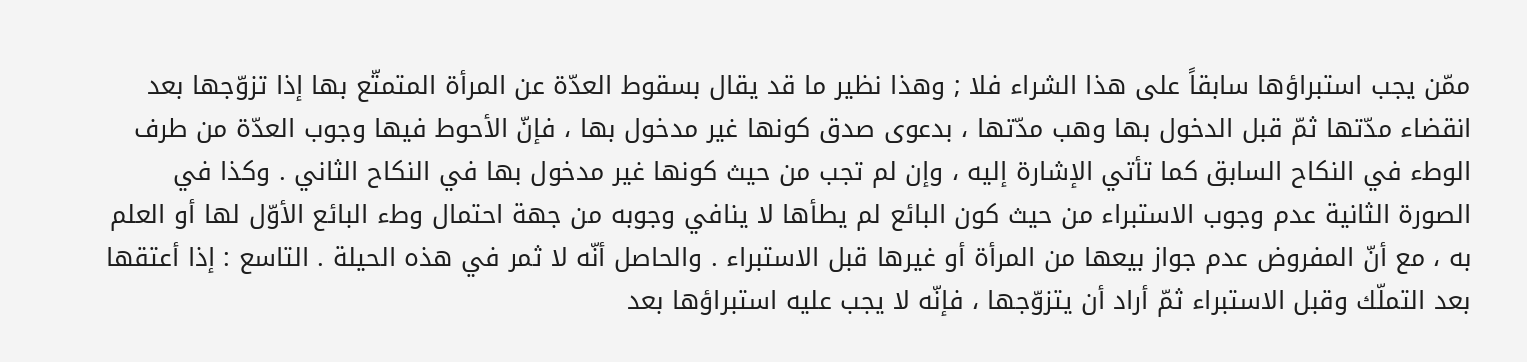ممّن يجب استبراؤها سابقاً على هذا الشراء فلا ; وهذا نظير ما قد يقال بسقوط العدّة عن المرأة المتمتّع بها إذا تزوّجها بعد انقضاء مدّتها ثمّ قبل الدخول بها وهب مدّتها ، بدعوى صدق كونها غير مدخول بها ، فإنّ الأحوط فيها وجوب العدّة من طرف الوطء في النكاح السابق كما تأتي الإشارة إليه ، وإن لم تجب من حيث كونها غير مدخول بها في النكاح الثاني . وكذا في الصورة الثانية عدم وجوب الاستبراء من حيث كون البائع لم يطأها لا ينافي وجوبه من جهة احتمال وطء البائع الأوّل لها أو العلم به ، مع أنّ المفروض عدم جواز بيعها من المرأة أو غيرها قبل الاستبراء . والحاصل أنّه لا ثمر في هذه الحيلة . التاسع : إذا أعتقها بعد التملّك وقبل الاستبراء ثمّ أراد أن يتزوّجها ، فإنّه لا يجب عليه استبراؤها بعد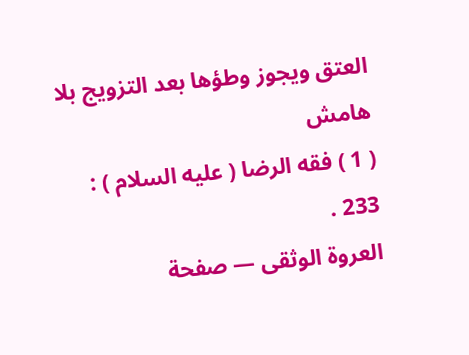العتق ويجوز وطؤها بعد التزويج بلا
هامش
( 1 ) فقه الرضا ( عليه السلام ) : 233 .
العروة الوثقى — صفحة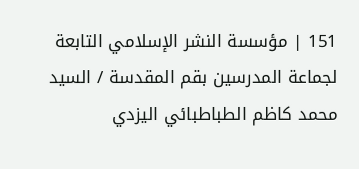151 | مؤسسة النشر الإسلامي التابعة لجماعة المدرسين بقم المقدسة / السيد محمد كاظم الطباطبائي اليزدي